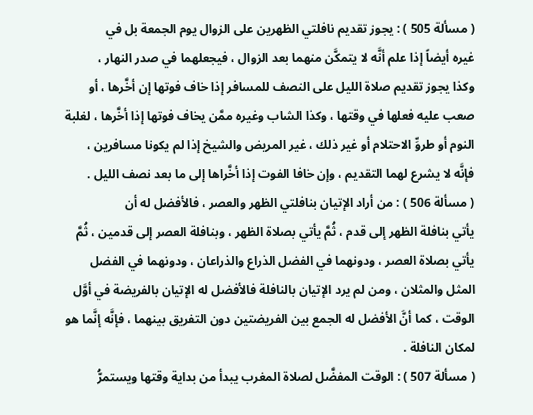( مسألة 505 ) : يجوز تقديم نافلتي الظهرين على الزوال يوم الجمعة بل في
غيره أيضاً إذا علم أنَّه لا يتمكَّن منهما بعد الزوال ، فيجعلهما في صدر النهار ،
وكذا يجوز تقديم صلاة الليل على النصف للمسافر إذا خاف فوتها إن أخَّرها ، أو
صعب عليه فعلها في وقتها ، وكذا الشاب وغيره ممَّن يخاف فوتها إذا أخَّرها ، لغلبة
النوم أو طروِّ الاحتلام أو غير ذلك ، غير المريض والشيخ إذا لم يكونا مسافرين ،
فإنَّه لا يشرع لهما التقديم ، وإن خافا الفوت إذا أخَّراها إلى ما بعد نصف الليل .
( مسألة 506 ) : من أراد الإتيان بنافلتي الظهر والعصر ، فالأفضل له أن
يأتي بنافلة الظهر إلى قدم ، ثُمَّ يأتي بصلاة الظهر ، وبنافلة العصر إلى قدمين ، ثُمَّ
يأتي بصلاة العصر ، ودونهما في الفضل الذراع والذراعان ، ودونهما في الفضل
المثل والمثلان ، ومن لم يرد الإتيان بالنافلة فالأفضل له الإتيان بالفريضة في أوَّل
الوقت ، كما أنَّ الأفضل له الجمع بين الفريضتين دون التفريق بينهما ، فإنَّه إنَّما هو
لمكان النافلة .
( مسألة 507 ) : الوقت المفضَّل لصلاة المغرب يبدأ من بداية وقتها ويستمرُّ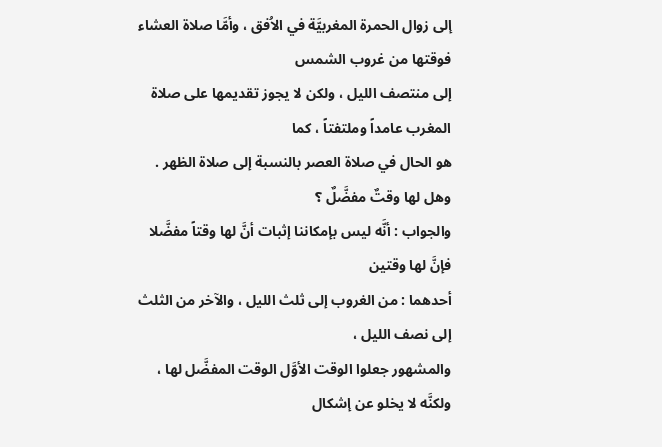إلى زوال الحمرة المغربيَّة في الاُفق ، وأمَّا صلاة العشاء فوقتها من غروب الشمس
إلى منتصف الليل ، ولكن لا يجوز تقديمها على صلاة المغرب عامداً وملتفتاً ، كما
هو الحال في صلاة العصر بالنسبة إلى صلاة الظهر .
وهل لها وقتٌ مفضَّلٌ ؟
والجواب : أنَّه ليس بإمكاننا إثبات أنَّ لها وقتاً مفضَّلا فإنَّ لها وقتين
أحدهما : من الغروب إلى ثلث الليل ، والآخر من الثلث إلى نصف الليل ،
والمشهور جعلوا الوقت الأوَّل الوقت المفضَّل لها ، ولكنَّه لا يخلو عن إشكال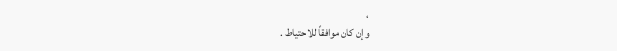،
وإن كان موافقاً للاحتياط .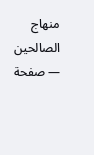منهاج الصالحين — صفحة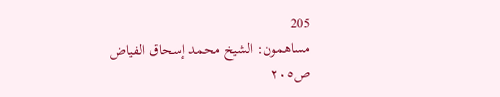205
مساهمون: الشيخ محمد إسحاق الفياض
ص٢٠٥